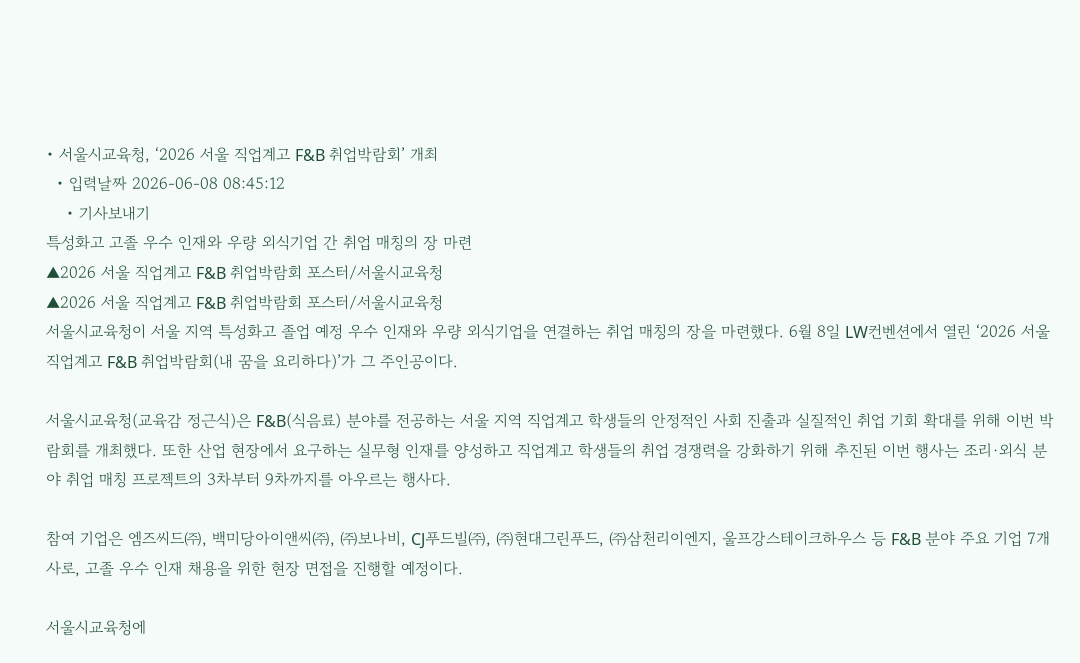• 서울시교육청, ‘2026 서울 직업계고 F&B 취업박람회’ 개최
  • 입력날짜 2026-06-08 08:45:12
    • 기사보내기
특성화고 고졸 우수 인재와 우량 외식기업 간 취업 매칭의 장 마련
▲2026 서울 직업계고 F&B 취업박람회 포스터/서울시교육청
▲2026 서울 직업계고 F&B 취업박람회 포스터/서울시교육청
서울시교육청이 서울 지역 특성화고 졸업 예정 우수 인재와 우량 외식기업을 연결하는 취업 매칭의 장을 마련했다. 6월 8일 LW컨벤션에서 열린 ‘2026 서울 직업계고 F&B 취업박람회(내 꿈을 요리하다)’가 그 주인공이다.

서울시교육청(교육감 정근식)은 F&B(식음료) 분야를 전공하는 서울 지역 직업계고 학생들의 안정적인 사회 진출과 실질적인 취업 기회 확대를 위해 이번 박람회를 개최했다. 또한 산업 현장에서 요구하는 실무형 인재를 양성하고 직업계고 학생들의 취업 경쟁력을 강화하기 위해 추진된 이번 행사는 조리·외식 분야 취업 매칭 프로젝트의 3차부터 9차까지를 아우르는 행사다.

참여 기업은 엠즈씨드㈜, 백미당아이앤씨㈜, ㈜보나비, CJ푸드빌㈜, ㈜현대그린푸드, ㈜삼천리이엔지, 울프강스테이크하우스 등 F&B 분야 주요 기업 7개사로, 고졸 우수 인재 채용을 위한 현장 면접을 진행할 예정이다.

서울시교육청에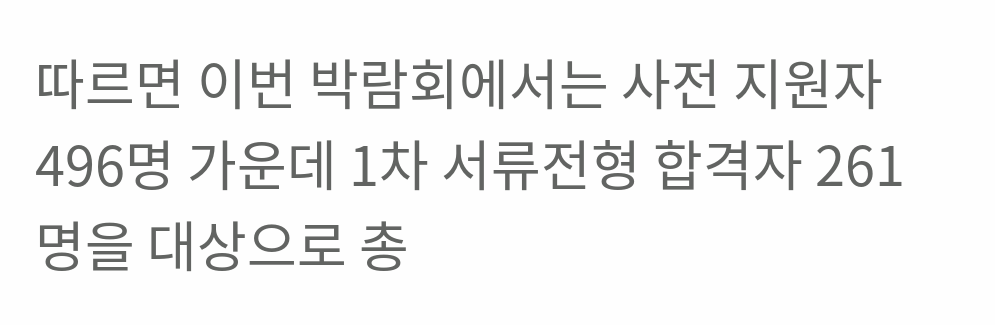따르면 이번 박람회에서는 사전 지원자 496명 가운데 1차 서류전형 합격자 261명을 대상으로 총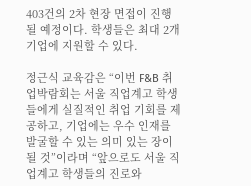403건의 2차 현장 면접이 진행될 예정이다. 학생들은 최대 2개 기업에 지원할 수 있다.

정근식 교육감은 “이번 F&B 취업박람회는 서울 직업계고 학생들에게 실질적인 취업 기회를 제공하고, 기업에는 우수 인재를 발굴할 수 있는 의미 있는 장이 될 것”이라며 “앞으로도 서울 직업계고 학생들의 진로와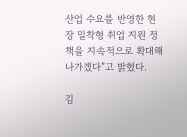산업 수요를 반영한 현장 밀착형 취업 지원 정책을 지속적으로 확대해 나가겠다”고 밝혔다.

김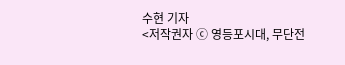수현 기자
<저작권자 ⓒ 영등포시대, 무단전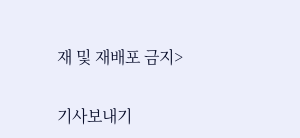재 및 재배포 금지>

기사보내기